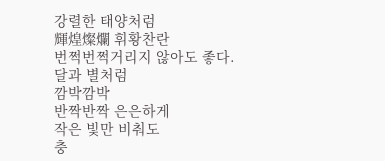강렬한 태양처럼
輝煌燦爛 휘황찬란
번쩍번쩍거리지 않아도 좋다.
달과 별처럼
깜박깜박
반짝반짝 은은하게
작은 빛만 비춰도
충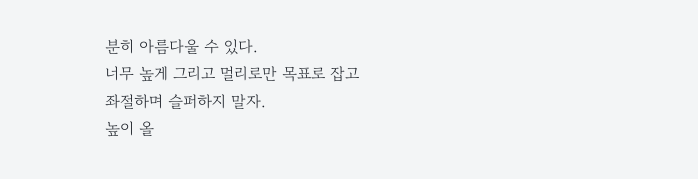분히 아름다울 수 있다.
너무 높게 그리고 멀리로만 목표로 잡고
좌절하며 슬퍼하지 말자.
높이 올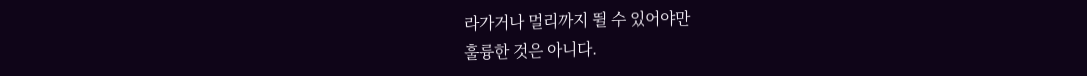라가거나 멀리까지 뛸 수 있어야만
훌륭한 것은 아니다.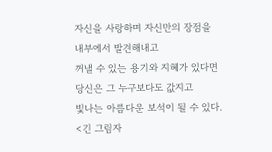자신을 사랑하며 자신만의 장점을
내부에서 발견해내고
꺼낼 수 있는 용기와 지혜가 있다면
당신은 그 누구보다도 값지고
빛나는 아름다운 보석이 될 수 있다.
<긴 그림자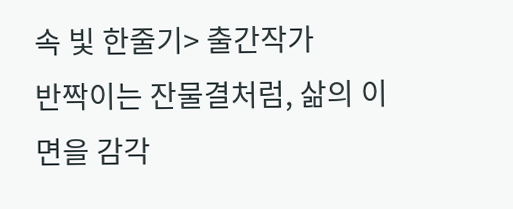속 빛 한줄기> 출간작가
반짝이는 잔물결처럼, 삶의 이면을 감각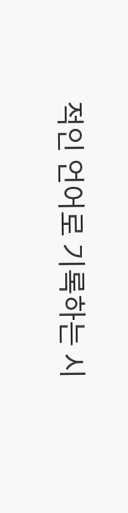적인 언어로 기록하는 시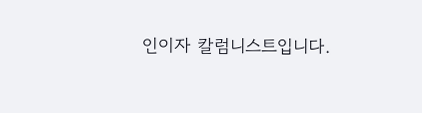인이자 칼럼니스트입니다.